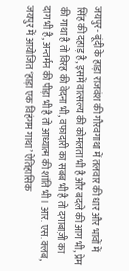जयपुर- बूंदी के हाड़ा राजवंश की गौरवगाथा में तलवार की धार और भावों में सिंह की दहाड़ है, इसमें वात्सल्य की कोमलता भी है और बदले की आग भी, प्रेम की गाथा है तो विरह की वेदना भी, वफादारी का सबब भी है तो दगाबाज़ी का दाग भी है, अन्तर्मन की पीड़ा भी है तो आध्यात्म की शांति भी। आर. एस. क्लब, जयपुर में आयोजित ‘हाड़ा एक विहंगम गाथा’ ऐतिहासिक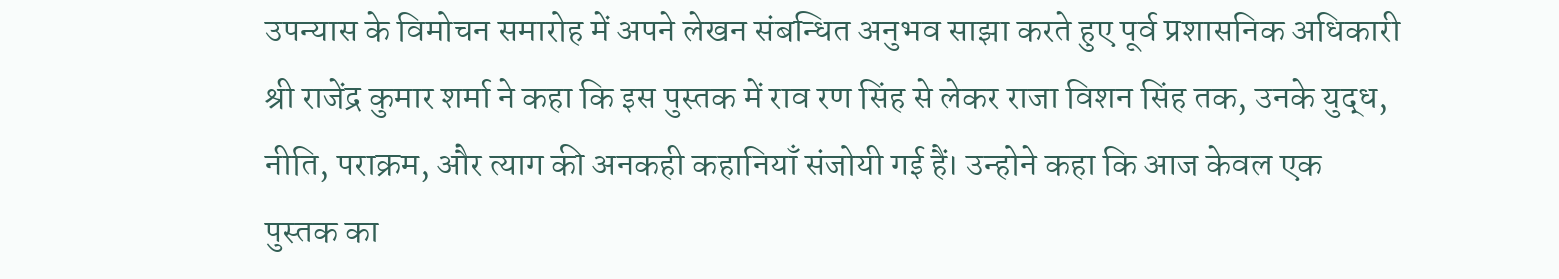उपन्यास के विमोचन समारोह में अपने लेखन संबन्धित अनुभव साझा करते हुए पूर्व प्रशासनिक अधिकारी श्री राजेंद्र कुमार शर्मा ने कहा कि इस पुस्तक में राव रण सिंह से लेकर राजा विशन सिंह तक, उनके युद्ध, नीति, पराक्रम, और त्याग की अनकही कहानियाँ संजोयी गई हैं। उन्होने कहा कि आज केवल एक पुस्तक का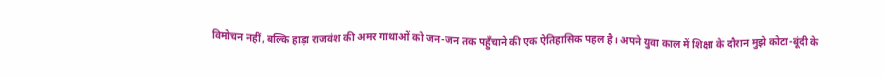विमोचन नहीं, बल्कि हाड़ा राजवंश की अमर गाथाओं को जन-जन तक पहुँचाने की एक ऐतिहासिक पहल है। अपने युवा काल में शिक्षा के दौरान मुझे कोटा-बूंदी के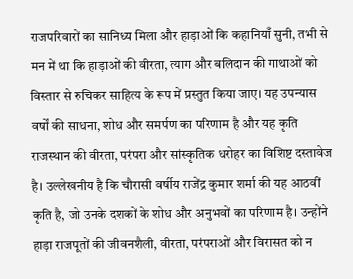राजपरिवारों का सानिध्य मिला और हाड़ाओं कि कहानियाँ सुनी, तभी से मन में था कि हाड़ाओं की वीरता, त्याग और बलिदान की गाथाओं को विस्तार से रुचिकर साहित्य के रूप में प्रस्तुत किया जाए। यह उपन्यास वर्षों की साधना, शोध और समर्पण का परिणाम है और यह कृति राजस्थान की वीरता, परंपरा और सांस्कृतिक धरोहर का विशिष्ट दस्तावेज है। उल्लेखनीय है कि चौरासी वर्षीय राजेंद्र कुमार शर्मा की यह आठवीं कृति है, जो उनके दशकों के शोध और अनुभवों का परिणाम है। उन्होंने हाड़ा राजपूतों की जीवनशैली, वीरता, परंपराओं और विरासत को न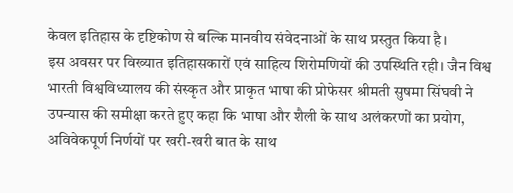केवल इतिहास के दृष्टिकोण से बल्कि मानवीय संवेदनाओं के साथ प्रस्तुत किया है।
इस अवसर पर विख्यात इतिहासकारों एवं साहित्य शिरोमणियों की उपस्थिति रही। जैन विश्व भारती विश्वविध्यालय की संस्कृत और प्राकृत भाषा की प्रोफेसर श्रीमती सुषमा सिंघवी ने उपन्यास की समीक्षा करते हुए कहा कि भाषा और शैली के साथ अलंकरणों का प्रयोग, अविवेकपूर्ण निर्णयों पर खरी-खरी बात के साथ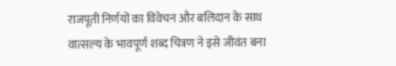राजपूती निर्णयों का विवेचन और बलिदान के साथ वात्सल्य के भावपूर्ण शब्द चित्रण ने इसे जीवंत बना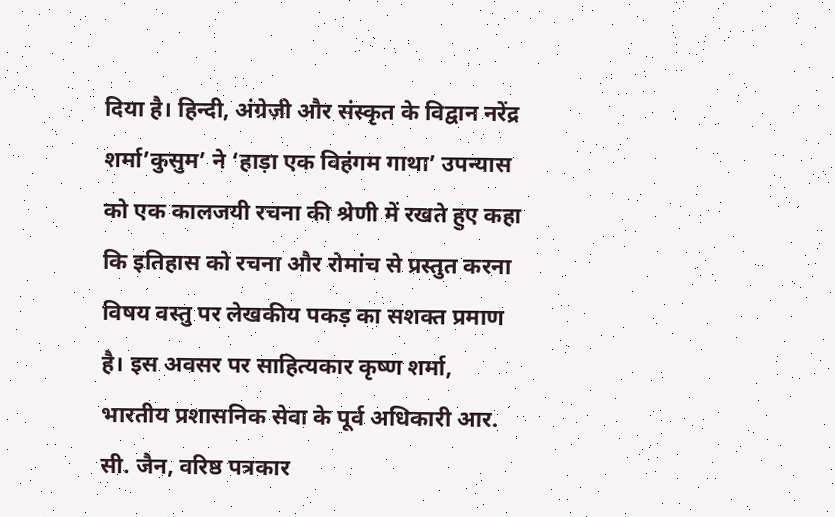दिया है। हिन्दी, अंग्रेज़ी और संस्कृत के विद्वान नरेंद्र शर्मा’कुसुम’ ने ‘हाड़ा एक विहंगम गाथा’ उपन्यास को एक कालजयी रचना की श्रेणी में रखते हुए कहा कि इतिहास को रचना और रोमांच से प्रस्तुत करना विषय वस्तु पर लेखकीय पकड़ का सशक्त प्रमाण है। इस अवसर पर साहित्यकार कृष्ण शर्मा, भारतीय प्रशासनिक सेवा के पूर्व अधिकारी आर. सी. जैन, वरिष्ठ पत्रकार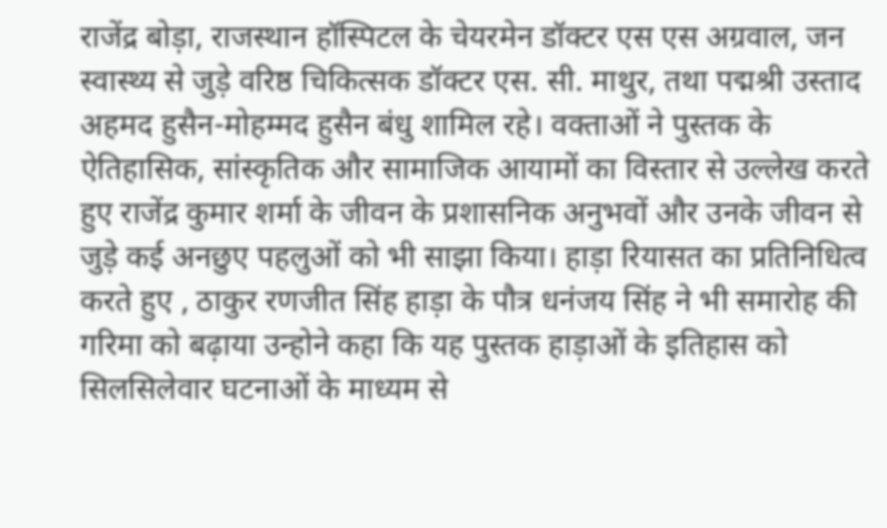राजेंद्र बोड़ा, राजस्थान हॉस्पिटल के चेयरमेन डॉक्टर एस एस अग्रवाल, जन स्वास्थ्य से जुड़े वरिष्ठ चिकित्सक डॉक्टर एस. सी. माथुर, तथा पद्मश्री उस्ताद अहमद हुसैन-मोहम्मद हुसैन बंधु शामिल रहे। वक्ताओं ने पुस्तक के ऐतिहासिक, सांस्कृतिक और सामाजिक आयामों का विस्तार से उल्लेख करते हुए राजेंद्र कुमार शर्मा के जीवन के प्रशासनिक अनुभवों और उनके जीवन से जुड़े कई अनछुए पहलुओं को भी साझा किया। हाड़ा रियासत का प्रतिनिधित्व करते हुए , ठाकुर रणजीत सिंह हाड़ा के पौत्र धनंजय सिंह ने भी समारोह की गरिमा को बढ़ाया उन्होने कहा कि यह पुस्तक हाड़ाओं के इतिहास को सिलसिलेवार घटनाओं के माध्यम से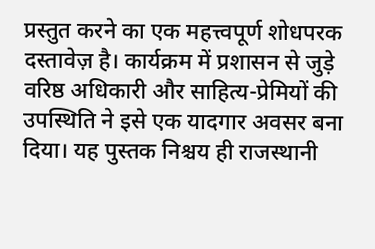प्रस्तुत करने का एक महत्त्वपूर्ण शोधपरक दस्तावेज़ है। कार्यक्रम में प्रशासन से जुड़े वरिष्ठ अधिकारी और साहित्य-प्रेमियों की उपस्थिति ने इसे एक यादगार अवसर बना दिया। यह पुस्तक निश्चय ही राजस्थानी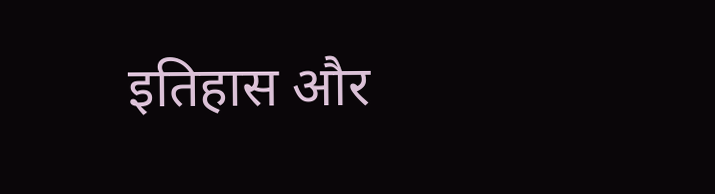इतिहास और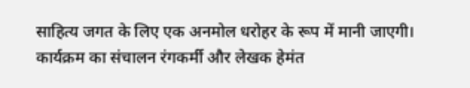साहित्य जगत के लिए एक अनमोल धरोहर के रूप में मानी जाएगी। कार्यक्रम का संचालन रंगकर्मी और लेखक हेमंत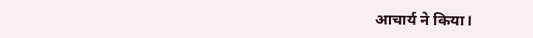आचार्य ने किया।